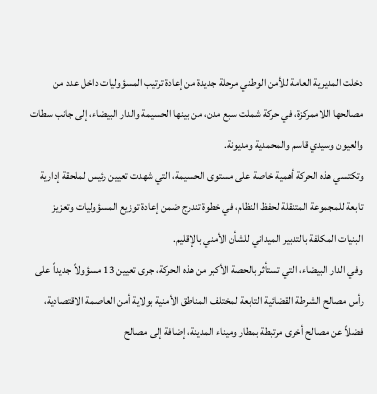دخلت المديرية العامة للأمن الوطني مرحلة جديدة من إعادة ترتيب المسؤوليات داخل عدد من مصالحها اللاممركزة، في حركة شملت سبع مدن، من بينها الحسيمة والدار البيضاء، إلى جانب سطات والعيون وسيدي قاسم والمحمدية ومديونة.
وتكتسي هذه الحركة أهمية خاصة على مستوى الحسيمة، التي شهدت تعيين رئيس لملحقة إدارية تابعة للمجموعة المتنقلة لحفظ النظام، في خطوة تندرج ضمن إعادة توزيع المسؤوليات وتعزيز البنيات المكلفة بالتدبير الميداني للشأن الأمني بالإقليم.
وفي الدار البيضاء، التي تستأثر بالحصة الأكبر من هذه الحركة، جرى تعيين 13 مسؤولاً جديداً على رأس مصالح الشرطة القضائية التابعة لمختلف المناطق الأمنية بولاية أمن العاصمة الاقتصادية، فضلاً عن مصالح أخرى مرتبطة بمطار وميناء المدينة، إضافة إلى مصالح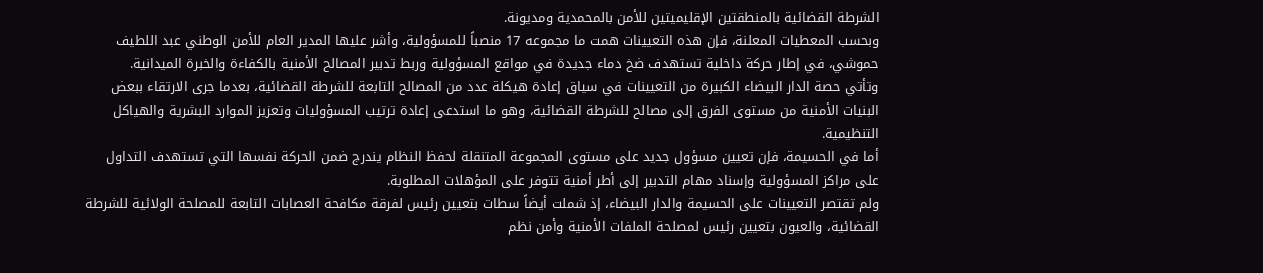الشرطة القضائية بالمنطقتين الإقليميتين للأمن بالمحمدية ومديونة.
وبحسب المعطيات المعلنة، فإن هذه التعيينات همت ما مجموعه 17 منصباً للمسؤولية، وأشر عليها المدير العام للأمن الوطني عبد اللطيف حموشي، في إطار حركة داخلية تستهدف ضخ دماء جديدة في مواقع المسؤولية وربط تدبير المصالح الأمنية بالكفاءة والخبرة الميدانية.
وتأتي حصة الدار البيضاء الكبيرة من التعيينات في سياق إعادة هيكلة عدد من المصالح التابعة للشرطة القضائية، بعدما جرى الارتقاء ببعض البنيات الأمنية من مستوى الفرق إلى مصالح للشرطة القضائية، وهو ما استدعى إعادة ترتيب المسؤوليات وتعزيز الموارد البشرية والهياكل التنظيمية.
أما في الحسيمة، فإن تعيين مسؤول جديد على مستوى المجموعة المتنقلة لحفظ النظام يندرج ضمن الحركة نفسها التي تستهدف التداول على مراكز المسؤولية وإسناد مهام التدبير إلى أطر أمنية تتوفر على المؤهلات المطلوبة.
ولم تقتصر التعيينات على الحسيمة والدار البيضاء، إذ شملت أيضاً سطات بتعيين رئيس لفرقة مكافحة العصابات التابعة للمصلحة الولائية للشرطة القضائية، والعيون بتعيين رئيس لمصلحة الملفات الأمنية وأمن نظم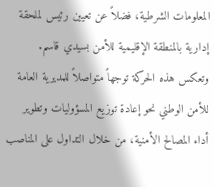المعلومات الشرطية، فضلاً عن تعيين رئيس لملحقة إدارية بالمنطقة الإقليمية للأمن بسيدي قاسم.
وتعكس هذه الحركة توجهاً متواصلاً للمديرية العامة للأمن الوطني نحو إعادة توزيع المسؤوليات وتطوير أداء المصالح الأمنية، من خلال التداول على المناصب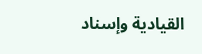القيادية وإسناد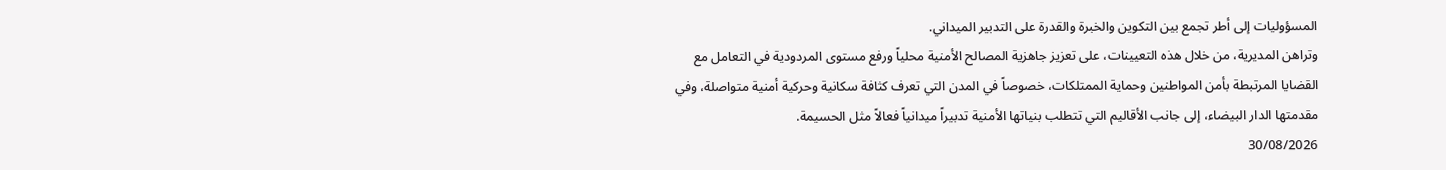المسؤوليات إلى أطر تجمع بين التكوين والخبرة والقدرة على التدبير الميداني.
وتراهن المديرية، من خلال هذه التعيينات، على تعزيز جاهزية المصالح الأمنية محلياً ورفع مستوى المردودية في التعامل مع القضايا المرتبطة بأمن المواطنين وحماية الممتلكات، خصوصاً في المدن التي تعرف كثافة سكانية وحركية أمنية متواصلة، وفي مقدمتها الدار البيضاء، إلى جانب الأقاليم التي تتطلب بنياتها الأمنية تدبيراً ميدانياً فعالاً مثل الحسيمة.
30/08/2026